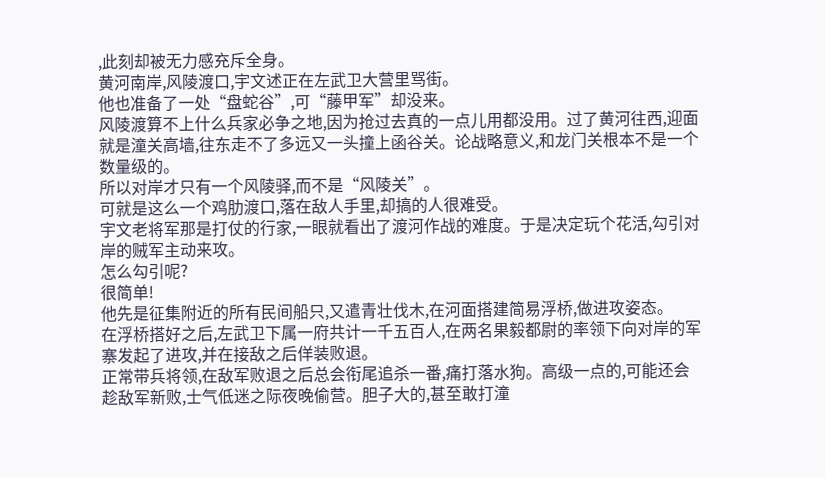,此刻却被无力感充斥全身。
黄河南岸,风陵渡口,宇文述正在左武卫大营里骂街。
他也准备了一处“盘蛇谷”,可“藤甲军”却没来。
风陵渡算不上什么兵家必争之地,因为抢过去真的一点儿用都没用。过了黄河往西,迎面就是潼关高墙,往东走不了多远又一头撞上函谷关。论战略意义,和龙门关根本不是一个数量级的。
所以对岸才只有一个风陵驿,而不是“风陵关”。
可就是这么一个鸡肋渡口,落在敌人手里,却搞的人很难受。
宇文老将军那是打仗的行家,一眼就看出了渡河作战的难度。于是决定玩个花活,勾引对岸的贼军主动来攻。
怎么勾引呢?
很简单!
他先是征集附近的所有民间船只,又遣青壮伐木,在河面搭建简易浮桥,做进攻姿态。
在浮桥搭好之后,左武卫下属一府共计一千五百人,在两名果毅都尉的率领下向对岸的军寨发起了进攻,并在接敌之后佯装败退。
正常带兵将领,在敌军败退之后总会衔尾追杀一番,痛打落水狗。高级一点的,可能还会趁敌军新败,士气低迷之际夜晚偷营。胆子大的,甚至敢打潼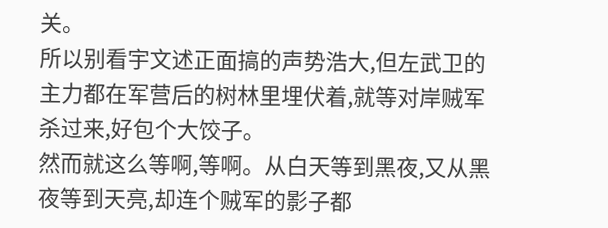关。
所以别看宇文述正面搞的声势浩大,但左武卫的主力都在军营后的树林里埋伏着,就等对岸贼军杀过来,好包个大饺子。
然而就这么等啊,等啊。从白天等到黑夜,又从黑夜等到天亮,却连个贼军的影子都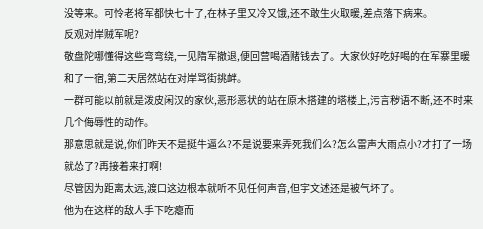没等来。可怜老将军都快七十了,在林子里又冷又饿,还不敢生火取暖,差点落下病来。
反观对岸贼军呢?
敬盘陀哪懂得这些弯弯绕,一见隋军撤退,便回营喝酒赌钱去了。大家伙好吃好喝的在军寨里暖和了一宿,第二天居然站在对岸骂街挑衅。
一群可能以前就是泼皮闲汉的家伙,恶形恶状的站在原木搭建的塔楼上,污言秽语不断,还不时来几个侮辱性的动作。
那意思就是说,你们昨天不是挺牛逼么?不是说要来弄死我们么?怎么雷声大雨点小?才打了一场就怂了?再接着来打啊!
尽管因为距离太远,渡口这边根本就听不见任何声音,但宇文述还是被气坏了。
他为在这样的敌人手下吃瘪而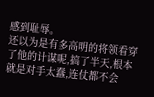感到耻辱。
还以为是有多高明的将领看穿了他的计谋呢,搞了半天,根本就是对手太蠢,连仗都不会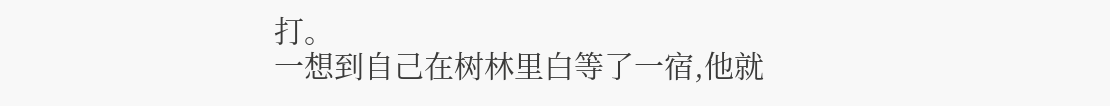打。
一想到自己在树林里白等了一宿,他就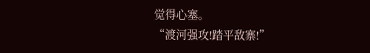觉得心塞。
“渡河强攻!踏平敌寨!”